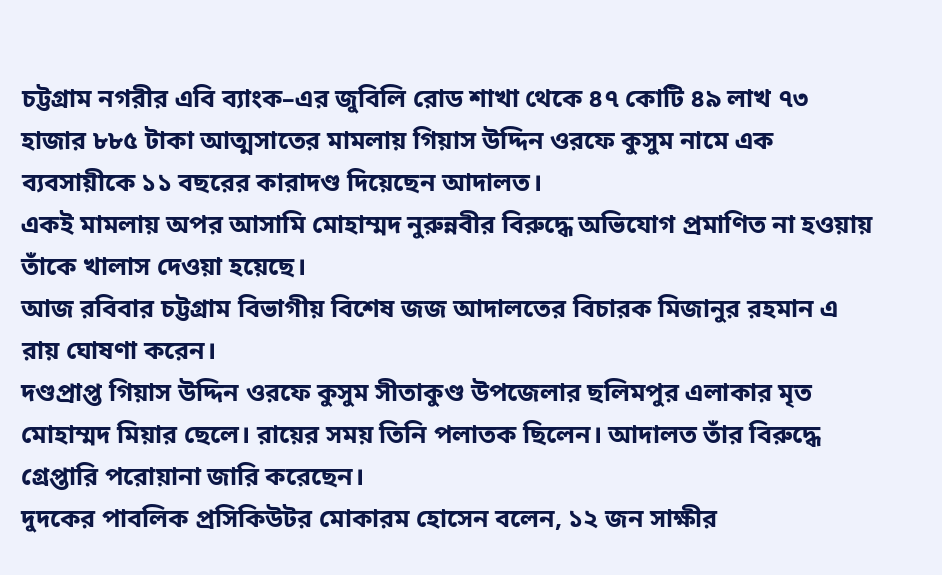চট্টগ্রাম নগরীর এবি ব্যাংক–এর জুবিলি রোড শাখা থেকে ৪৭ কোটি ৪৯ লাখ ৭৩ হাজার ৮৮৫ টাকা আত্মসাতের মামলায় গিয়াস উদ্দিন ওরফে কুসুম নামে এক ব্যবসায়ীকে ১১ বছরের কারাদণ্ড দিয়েছেন আদালত।
একই মামলায় অপর আসামি মোহাম্মদ নুরুন্নবীর বিরুদ্ধে অভিযোগ প্রমাণিত না হওয়ায় তাঁকে খালাস দেওয়া হয়েছে।
আজ রবিবার চট্টগ্রাম বিভাগীয় বিশেষ জজ আদালতের বিচারক মিজানুর রহমান এ রায় ঘোষণা করেন।
দণ্ডপ্রাপ্ত গিয়াস উদ্দিন ওরফে কুসুম সীতাকুণ্ড উপজেলার ছলিমপুর এলাকার মৃত মোহাম্মদ মিয়ার ছেলে। রায়ের সময় তিনি পলাতক ছিলেন। আদালত তাঁর বিরুদ্ধে গ্রেপ্তারি পরোয়ানা জারি করেছেন।
দুদকের পাবলিক প্রসিকিউটর মোকারম হোসেন বলেন, ১২ জন সাক্ষীর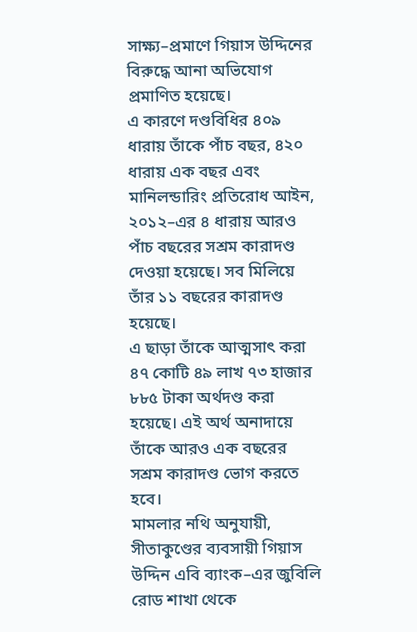সাক্ষ্য–প্রমাণে গিয়াস উদ্দিনের বিরুদ্ধে আনা অভিযোগ প্রমাণিত হয়েছে।
এ কারণে দণ্ডবিধির ৪০৯ ধারায় তাঁকে পাঁচ বছর, ৪২০ ধারায় এক বছর এবং মানিলন্ডারিং প্রতিরোধ আইন, ২০১২–এর ৪ ধারায় আরও পাঁচ বছরের সশ্রম কারাদণ্ড দেওয়া হয়েছে। সব মিলিয়ে তাঁর ১১ বছরের কারাদণ্ড হয়েছে।
এ ছাড়া তাঁকে আত্মসাৎ করা ৪৭ কোটি ৪৯ লাখ ৭৩ হাজার ৮৮৫ টাকা অর্থদণ্ড করা হয়েছে। এই অর্থ অনাদায়ে তাঁকে আরও এক বছরের সশ্রম কারাদণ্ড ভোগ করতে হবে।
মামলার নথি অনুযায়ী, সীতাকুণ্ডের ব্যবসায়ী গিয়াস উদ্দিন এবি ব্যাংক–এর জুবিলি রোড শাখা থেকে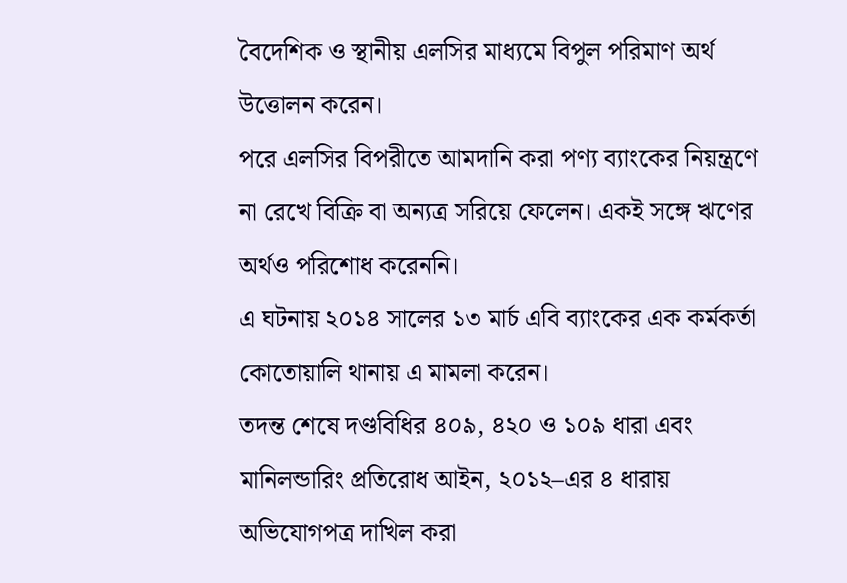বৈদেশিক ও স্থানীয় এলসির মাধ্যমে বিপুল পরিমাণ অর্থ উত্তোলন করেন।
পরে এলসির বিপরীতে আমদানি করা পণ্য ব্যাংকের নিয়ন্ত্রণে না রেখে বিক্রি বা অন্যত্র সরিয়ে ফেলেন। একই সঙ্গে ঋণের অর্থও পরিশোধ করেননি।
এ ঘটনায় ২০১৪ সালের ১৩ মার্চ এবি ব্যাংকের এক কর্মকর্তা কোতোয়ালি থানায় এ মামলা করেন।
তদন্ত শেষে দণ্ডবিধির ৪০৯, ৪২০ ও ১০৯ ধারা এবং মানিলন্ডারিং প্রতিরোধ আইন, ২০১২–এর ৪ ধারায় অভিযোগপত্র দাখিল করা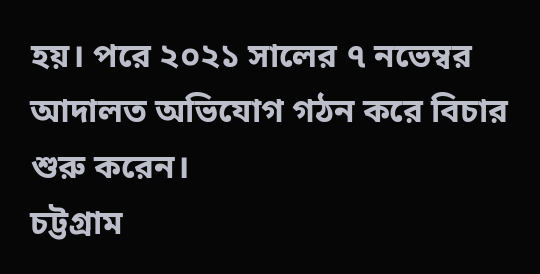হয়। পরে ২০২১ সালের ৭ নভেম্বর আদালত অভিযোগ গঠন করে বিচার শুরু করেন।
চট্টগ্রাম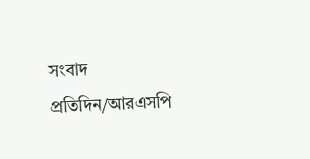সংবাদ প্রতিদিন/আরএসপি